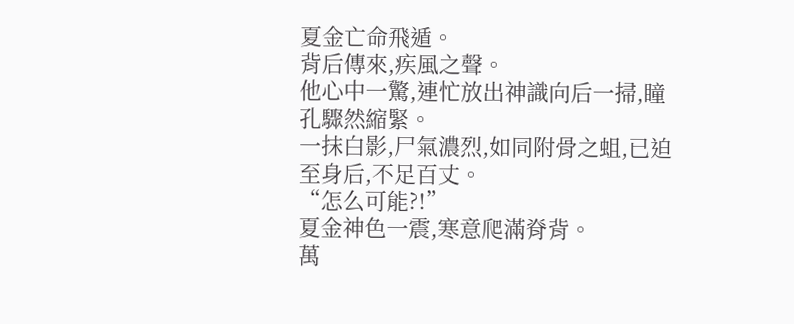夏金亡命飛遁。
背后傳來,疾風之聲。
他心中一驚,連忙放出神識向后一掃,瞳孔驟然縮緊。
一抹白影,尸氣濃烈,如同附骨之蛆,已迫至身后,不足百丈。
“怎么可能?!”
夏金神色一震,寒意爬滿脊背。
萬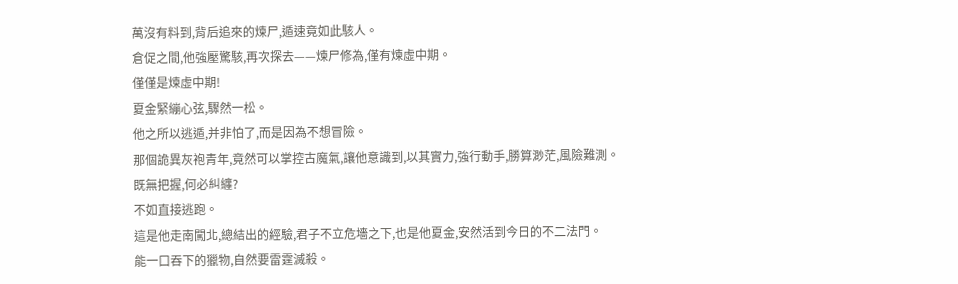萬沒有料到,背后追來的煉尸,遁速竟如此駭人。
倉促之間,他強壓驚駭,再次探去——煉尸修為,僅有煉虛中期。
僅僅是煉虛中期!
夏金緊繃心弦,驟然一松。
他之所以逃遁,并非怕了,而是因為不想冒險。
那個詭異灰袍青年,竟然可以掌控古魔氣,讓他意識到,以其實力,強行動手,勝算渺茫,風險難測。
既無把握,何必糾纏?
不如直接逃跑。
這是他走南闖北,總結出的經驗,君子不立危墻之下,也是他夏金,安然活到今日的不二法門。
能一口吞下的獵物,自然要雷霆滅殺。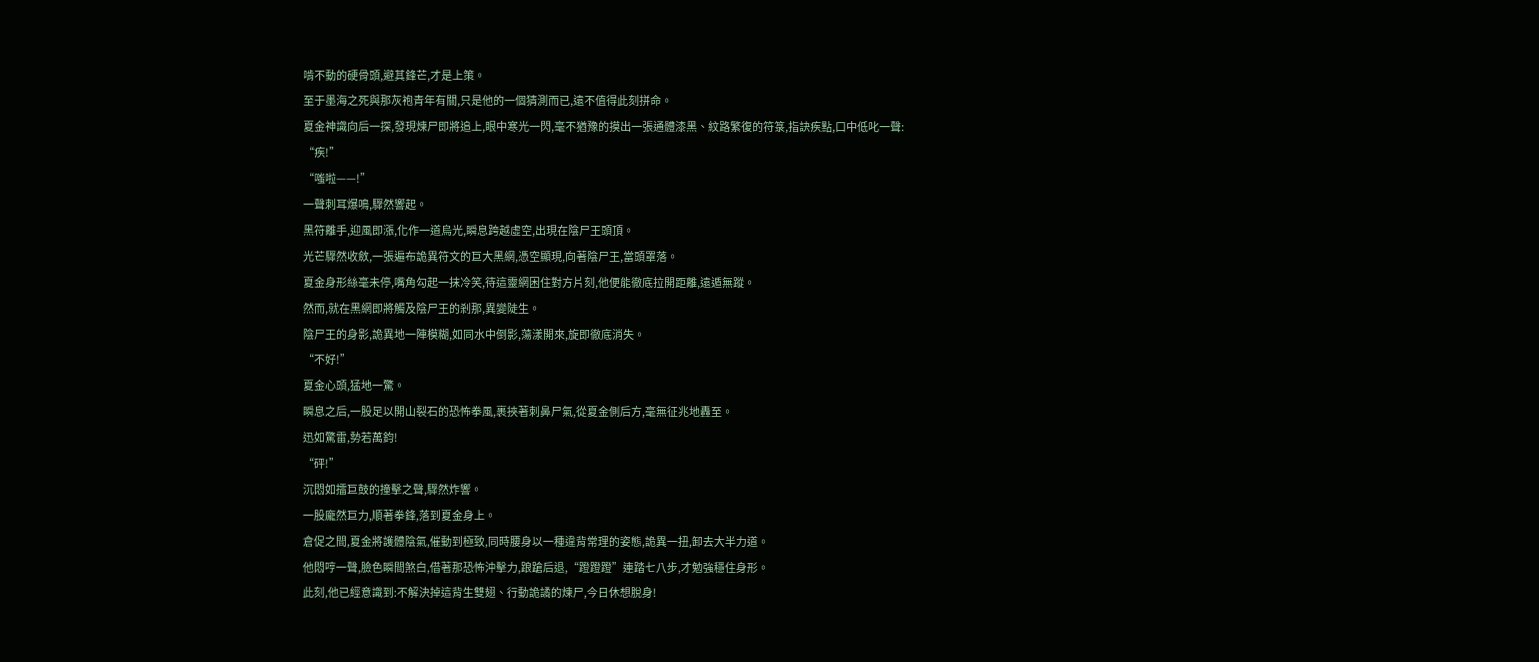啃不動的硬骨頭,避其鋒芒,才是上策。
至于墨海之死與那灰袍青年有關,只是他的一個猜測而已,遠不值得此刻拼命。
夏金神識向后一探,發現煉尸即將追上,眼中寒光一閃,毫不猶豫的摸出一張通體漆黑、紋路繁復的符箓,指訣疾點,口中低叱一聲:
“疾!”
“嗤啦——!”
一聲刺耳爆鳴,驟然響起。
黑符離手,迎風即漲,化作一道烏光,瞬息跨越虛空,出現在陰尸王頭頂。
光芒驟然收斂,一張遍布詭異符文的巨大黑網,憑空顯現,向著陰尸王,當頭罩落。
夏金身形絲毫未停,嘴角勾起一抹冷笑,待這靈網困住對方片刻,他便能徹底拉開距離,遠遁無蹤。
然而,就在黑網即將觸及陰尸王的剎那,異變陡生。
陰尸王的身影,詭異地一陣模糊,如同水中倒影,蕩漾開來,旋即徹底消失。
“不好!”
夏金心頭,猛地一驚。
瞬息之后,一股足以開山裂石的恐怖拳風,裹挾著刺鼻尸氣,從夏金側后方,毫無征兆地轟至。
迅如驚雷,勢若萬鈞!
“砰!”
沉悶如擂巨鼓的撞擊之聲,驟然炸響。
一股龐然巨力,順著拳鋒,落到夏金身上。
倉促之間,夏金將護體陰氣,催動到極致,同時腰身以一種違背常理的姿態,詭異一扭,卸去大半力道。
他悶哼一聲,臉色瞬間煞白,借著那恐怖沖擊力,踉蹌后退,“蹬蹬蹬”連踏七八步,才勉強穩住身形。
此刻,他已經意識到:不解決掉這背生雙翅、行動詭譎的煉尸,今日休想脫身!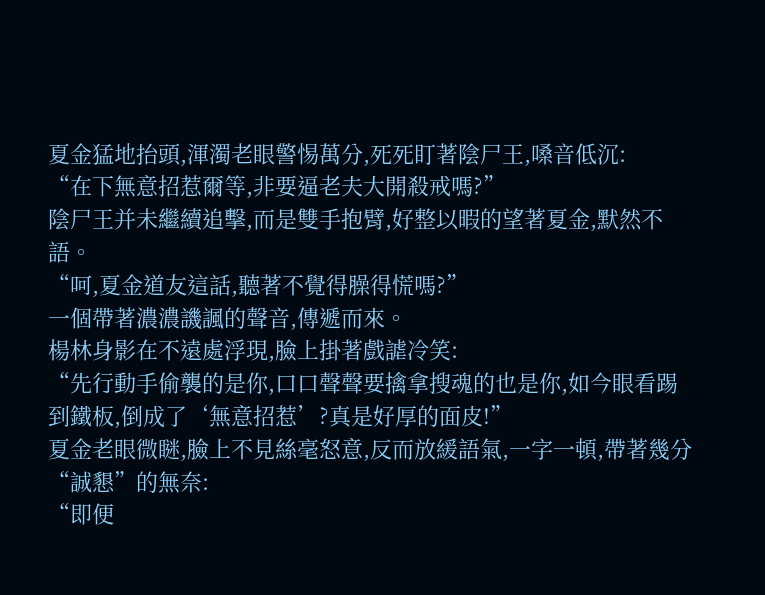夏金猛地抬頭,渾濁老眼警惕萬分,死死盯著陰尸王,嗓音低沉:
“在下無意招惹爾等,非要逼老夫大開殺戒嗎?”
陰尸王并未繼續追擊,而是雙手抱臂,好整以暇的望著夏金,默然不語。
“呵,夏金道友這話,聽著不覺得臊得慌嗎?”
一個帶著濃濃譏諷的聲音,傳遞而來。
楊林身影在不遠處浮現,臉上掛著戲謔冷笑:
“先行動手偷襲的是你,口口聲聲要擒拿搜魂的也是你,如今眼看踢到鐵板,倒成了‘無意招惹’?真是好厚的面皮!”
夏金老眼微瞇,臉上不見絲毫怒意,反而放緩語氣,一字一頓,帶著幾分“誠懇”的無奈:
“即便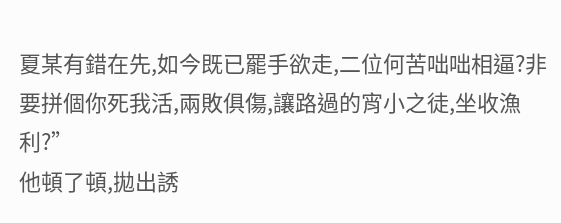夏某有錯在先,如今既已罷手欲走,二位何苦咄咄相逼?非要拼個你死我活,兩敗俱傷,讓路過的宵小之徒,坐收漁利?”
他頓了頓,拋出誘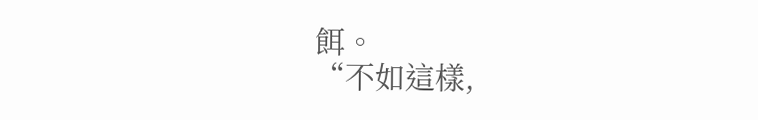餌。
“不如這樣,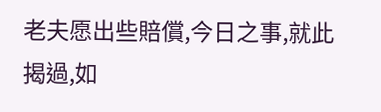老夫愿出些賠償,今日之事,就此揭過,如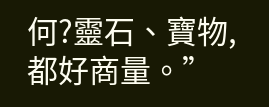何?靈石、寶物,都好商量。”